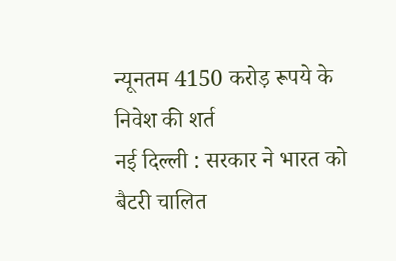न्यूनतम 4150 करोड़ रूपये के निवेश की शर्त
नई दिल्ली : सरकार ने भारत को बैटरी चालित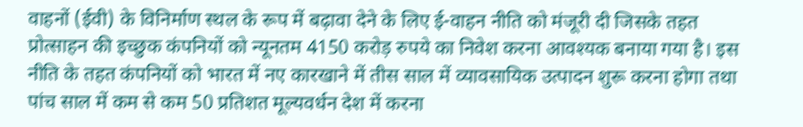वाहनों (ईवी) के विनिर्माण स्थल के रूप में बढ़ावा देने के लिए ई-वाहन नीति को मंजूरी दी जिसके तहत प्रोत्साहन की इच्छुक कंपनियों को न्यूनतम 4150 करोड़ रुपये का निवेश करना आवश्यक बनाया गया है। इस नीति के तहत कंपनियों को भारत में नए कारखाने में तीस साल में व्यावसायिक उत्पादन शुरू करना होगा तथा पांच साल में कम से कम 50 प्रतिशत मूल्यवर्धन देश में करना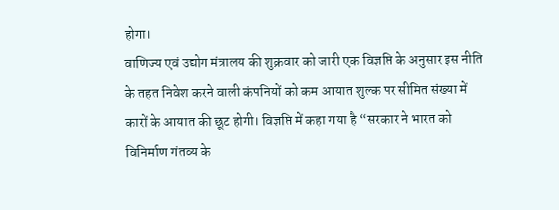होगा।
वाणिज्य एवं उद्योग मंत्रालय की शुक्रवार को जारी एक विज्ञप्ति के अनुसार इस नीति के तहत निवेश करने वाली कंपनियों को कम आयात शुल्क पर सीमित संख्या में कारों के आयात की छूट होगी। विज्ञप्ति में कहा गया है “सरकार ने भारत को विनिर्माण गंतव्य के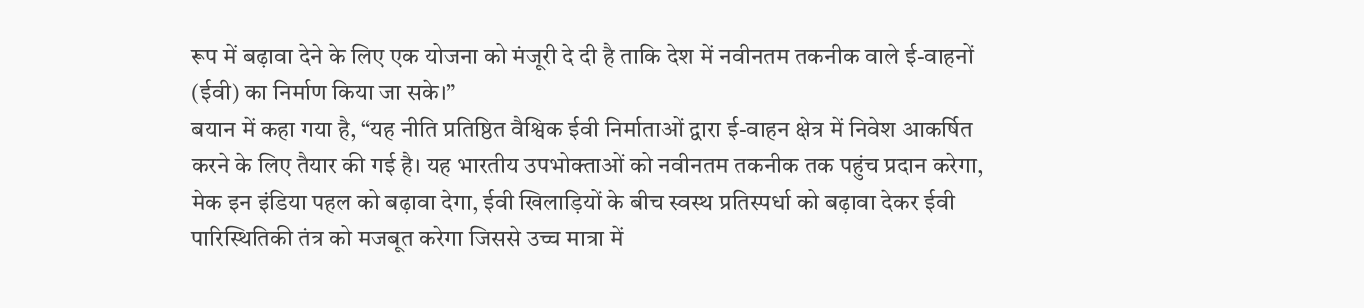रूप में बढ़ावा देने के लिए एक योजना को मंजूरी दे दी है ताकि देश में नवीनतम तकनीक वाले ई-वाहनों (ईवी) का निर्माण किया जा सके।”
बयान में कहा गया है, “यह नीति प्रतिष्ठित वैश्विक ईवी निर्माताओं द्वारा ई-वाहन क्षेत्र में निवेश आकर्षित करने के लिए तैयार की गई है। यह भारतीय उपभोक्ताओं को नवीनतम तकनीक तक पहुंच प्रदान करेगा, मेक इन इंडिया पहल को बढ़ावा देगा, ईवी खिलाड़ियों के बीच स्वस्थ प्रतिस्पर्धा को बढ़ावा देकर ईवी पारिस्थितिकी तंत्र को मजबूत करेगा जिससे उच्च मात्रा में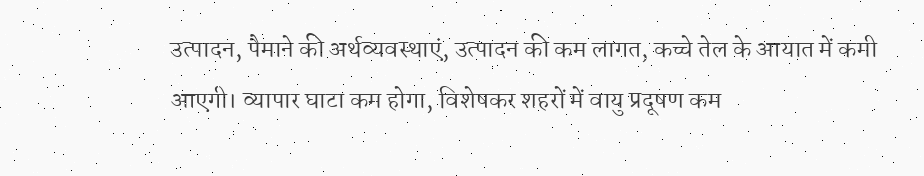उत्पादन, पैमाने की अर्थव्यवस्थाएं, उत्पादन की कम लागत, कच्चे तेल के आयात में कमी आएगी। व्यापार घाटा कम होगा, विशेषकर शहरों में वायु प्रदूषण कम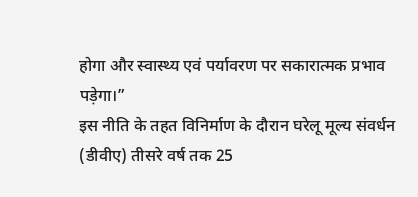होगा और स्वास्थ्य एवं पर्यावरण पर सकारात्मक प्रभाव पड़ेगा।”
इस नीति के तहत विनिर्माण के दौरान घरेलू मूल्य संवर्धन (डीवीए) तीसरे वर्ष तक 25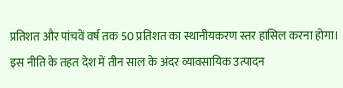प्रतिशत और पांचवें वर्ष तक 50 प्रतिशत का स्थानीयकरण स्तर हासिल करना होगा। इस नीति के तहत देश में तीन साल के अंदर व्यावसायिक उत्पादन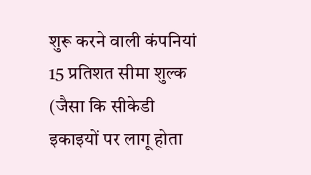शुरू करने वाली कंपनियां 15 प्रतिशत सीमा शुल्क (जैसा कि सीकेडी इकाइयों पर लागू होता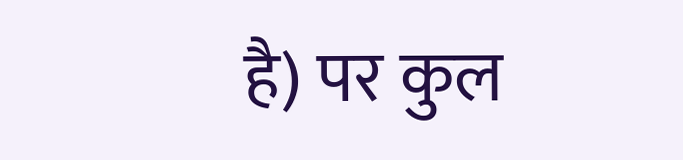है) पर कुल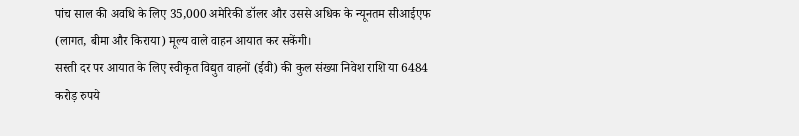पांच साल की अवधि के लिए 35,000 अमेरिकी डॉलर और उससे अधिक के न्यूनतम सीआईएफ (लागत, बीमा और किराया) मूल्य वाले वाहन आयात कर सकेंगी।
सस्ती दर पर आयात के लिए स्वीकृत विद्युत वाहनों (ईवी) की कुल संख्या निवेश राशि या 6484 करोड़ रुपये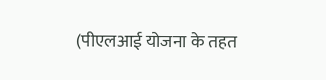(पीएलआई योजना के तहत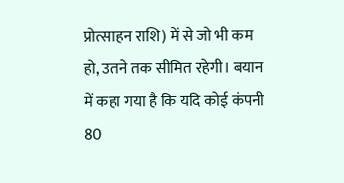प्रोत्साहन राशि) में से जो भी कम हो, उतने तक सीमित रहेगी। बयान में कहा गया है कि यदि कोई कंपनी 80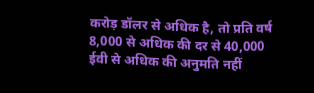करोड़ डॉलर से अधिक है, तो प्रति वर्ष 8,000 से अधिक की दर से 40,000 ईवी से अधिक की अनुमति नहीं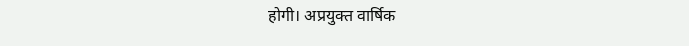होगी। अप्रयुक्त वार्षिक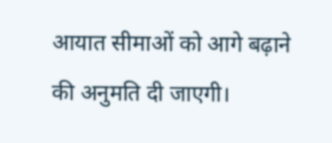आयात सीमाओं को आगे बढ़ाने की अनुमति दी जाएगी।